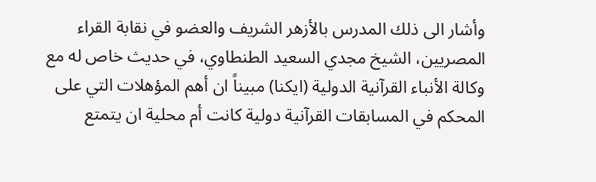وأشار الى ذلك المدرس بالأزهر الشريف والعضو في نقابة القراء المصريين، الشيخ مجدي السعيد الطنطاوي، في حديث خاص له مع وكالة الأنباء القرآنية الدولية (ايكنا) مبيناً ان أهم المؤهلات التي على المحكم في المسابقات القرآنية دولية كانت أم محلية ان يتمتع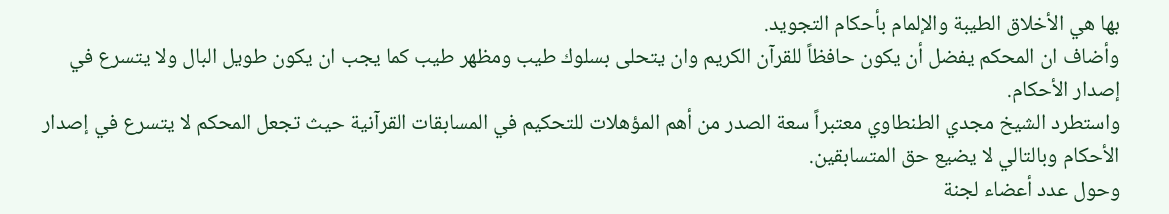بها هي الأخلاق الطيبة والإلمام بأحكام التجويد.
وأضاف ان المحكم يفضل أن يكون حافظاً للقرآن الكريم وان يتحلى بسلوك طيب ومظهر طيب كما يجب ان يكون طويل البال ولا يتسرع في إصدار الأحكام.
واستطرد الشيخ مجدي الطنطاوي معتبراً سعة الصدر من أهم المؤهلات للتحكيم في المسابقات القرآنية حيث تجعل المحكم لا يتسرع في إصدار الأحكام وبالتالي لا يضيع حق المتسابقين.
وحول عدد أعضاء لجنة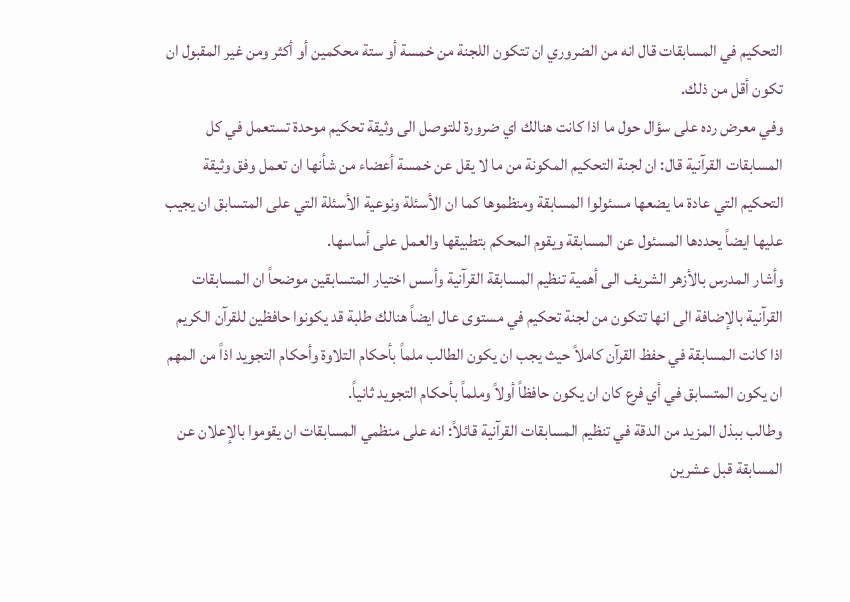التحكيم في المسابقات قال انه من الضروري ان تتكون اللجنة من خمسة أو ستة محكمين أو أكثر ومن غير المقبول ان تكون أقل من ذلك.
وفي معرض رده على سؤال حول ما اذا كانت هنالك اي ضرورة للتوصل الى وثيقة تحكيم موحدة تستعمل في كل المسابقات القرآنية قال: ان لجنة التحكيم المكونة من ما لا يقل عن خمسة أعضاء من شأنها ان تعمل وفق وثيقة التحكيم التي عادة ما يضعها مسئولوا المسابقة ومنظموها كما ان الأسئلة ونوعية الأسئلة التي على المتسابق ان يجيب عليها ايضاً يحددها المسئول عن المسابقة ويقوم المحكم بتطبيقها والعمل على أساسها.
وأشار المدرس بالأزهر الشريف الى أهمية تنظيم المسابقة القرآنية وأسس اختيار المتسابقين موضحاً ان المسابقات القرآنية بالإضافة الى انها تتكون من لجنة تحكيم في مستوى عال ايضاً هنالك طلبة قد يكونوا حافظين للقرآن الكريم اذا كانت المسابقة في حفظ القرآن كاملاً حيث يجب ان يكون الطالب ملماً بأحكام التلاوة وأحكام التجويد اذاً من المهم ان يكون المتسابق في أي فرع كان ان يكون حافظاً أولاً وملماً بأحكام التجويد ثانياً.
وطالب ببذل المزيد من الدقة في تنظيم المسابقات القرآنية قائلاً: انه على منظمي المسابقات ان يقوموا بالإعلان عن المسابقة قبل عشرين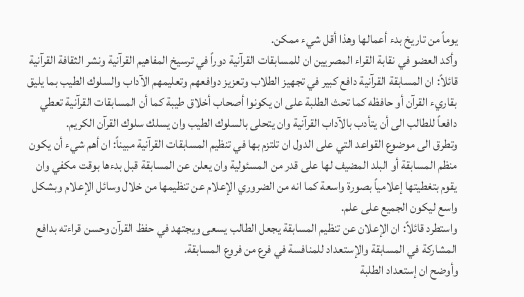يوماً من تاريخ بدء أعمالها وهذا أقل شيء ممكن.
وأكد العضو في نقابة القراء المصريين ان للمسابقات القرآنية دوراً في ترسيخ المفاهيم القرآنية ونشر الثقافة القرآنية قائلاً: ان المسابقة القرآنية دافع كبير في تجهيز الطلاب وتعزيز دوافعهم وتعليمهم الآداب والسلوك الطيب بما يليق بقاريء القرآن أو حافظه كما تحث الطلبة على ان يكونوا أصحاب أخلاق طيبة كما أن المسابقات القرآنية تعطي دافعاً للطالب الى أن يتأدب بالآداب القرآنية وان يتحلى بالسلوك الطيب وان يسلك سلوك القرآن الكريم.
وتطرق الى موضوع القواعد التي على الدول ان تلتزم بها في تنظيم المسابقات القرآنية مبيناً: ان أهم شيء أن يكون منظم المسابقة أو البلد المضيف لها على قدر من المسئولية وان يعلن عن المسابقة قبل بدءها بوقت مكفي وان يقوم بتغطيتها إعلامياً بصورة واسعة كما انه من الضروري الإعلام عن تنظيمها من خلال وسائل الإعلام وبشكل واسع ليكون الجميع على علم.
واستطرد قائلاً: ان الإعلان عن تنظيم المسابقة يجعل الطالب يسعى ويجتهد في حفظ القرآن وحسن قراءته بدافع المشاركة في المسابقة والإستعداد للمنافسة في فرع من فروع المسابقة.
وأوضح ان إستعداد الطلبة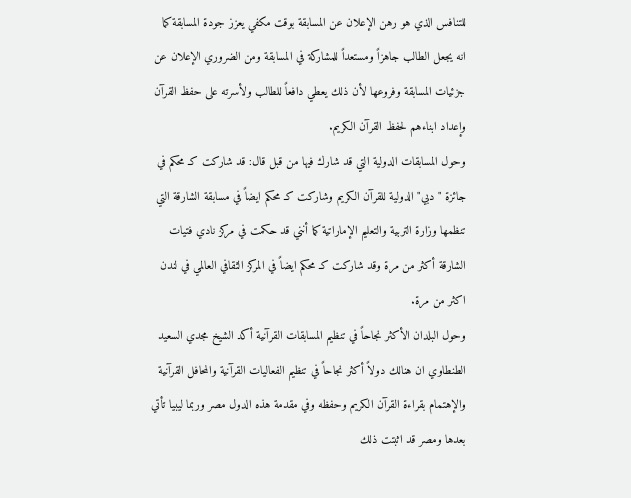للتنافس الذي هو رهن الإعلان عن المسابقة بوقت مكفي يعزز جودة المسابقة كما انه يجعل الطالب جاهزاً ومستعداً للمشاركة في المسابقة ومن الضروري الإعلان عن جزئيات المسابقة وفروعها لأن ذلك يعطي دافعاً للطالب ولأسرته على حفظ القرآن وإعداد ابناءهم لحفظ القرآن الكريم.
وحول المسابقات الدولية التي قد شارك فيها من قبل قال: قد شاركت كـ محكم في جائزة "دبي" الدولية للقرآن الكريم وشاركت كـ محكم ايضاً في مسابقة الشارقة التي تنظمها وزارة التربية والتعليم الإماراتية كما أنني قد حكمت في مركز نادي فتيات الشارقة أكثر من مرة وقد شاركت كـ محكم ايضاً في المركز الثقافي العالمي في لندن اكثر من مرة.
وحول البلدان الأكثر نجاحاً في تنظيم المسابقات القرآنية أكد الشيخ مجدي السعيد الطنطاوي ان هنالك دولاً أكثر نجاحاً في تنظيم الفعاليات القرآنية والمحافل القرآنية والإهتمام بقراءة القرآن الكريم وحفظه وفي مقدمة هذه الدول مصر وربما ليبيا تأتي بعدها ومصر قد اثبتت ذلك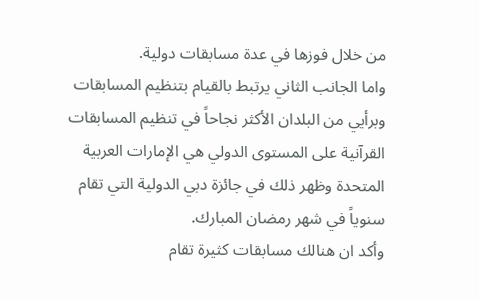من خلال فوزها في عدة مسابقات دولية.
واما الجانب الثاني يرتبط بالقيام بتنظيم المسابقات وبرأيي من البلدان الأكثر نجاحاً في تنظيم المسابقات القرآنية على المستوى الدولي هي الإمارات العربية المتحدة وظهر ذلك في جائزة دبي الدولية التي تقام سنوياً في شهر رمضان المبارك.
وأكد ان هنالك مسابقات كثيرة تقام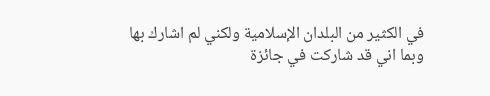في الكثير من البلدان الإسلامية ولكني لم اشارك بها وبما اني قد شاركت في جائزة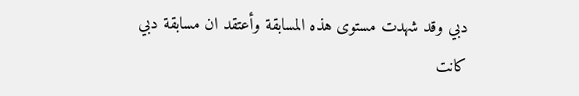دبي وقد شهدت مستوى هذه المسابقة وأعتقد ان مسابقة دبي كانت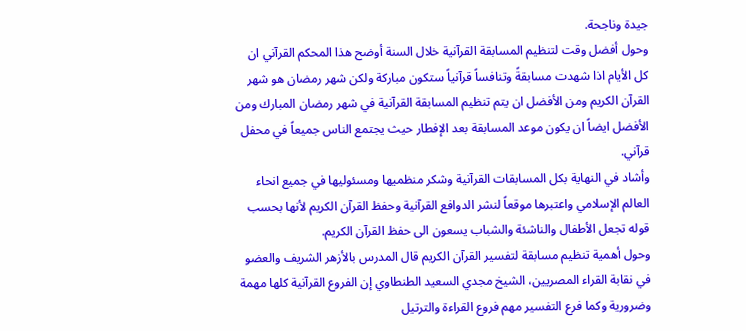جيدة وناجحة.
وحول أفضل وقت لتنظيم المسابقة القرآنية خلال السنة أوضح هذا المحكم القرآني ان كل الأيام اذا شهدت مسابقةً وتنافساً قرآنياً ستكون مباركة ولكن شهر رمضان هو شهر القرآن الكريم ومن الأفضل ان يتم تنظيم المسابقة القرآنية في شهر رمضان المبارك ومن الأفضل ايضاً ان يكون موعد المسابقة بعد الإفطار حيث يجتمع الناس جميعاً في محفل قرآني.
وأشاد في النهاية بكل المسابقات القرآنية وشكر منظميها ومسئوليها في جميع انحاء العالم الإسلامي واعتبرها موقعاً لنشر الدوافع القرآنية وحفظ القرآن الكريم لأنها بحسب قوله تجعل الأطفال والناشئة والشباب يسعون الى حفظ القرآن الكريم.
وحول أهمية تنظيم مسابقة لتفسير القرآن الكريم قال المدرس بالأزهر الشريف والعضو في نقابة القراء المصريين، الشيخ مجدي السعيد الطنطاوي إن الفروع القرآنية كلها مهمة وضرورية وكما فرع التفسير مهم فروع القراءة والترتيل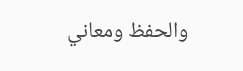والحفظ ومعاني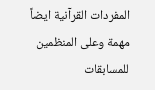المفردات القرآنية ايضاً مهمة وعلى المنظمين للمسابقات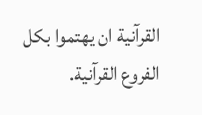القرآنية ان يهتموا بكل الفروع القرآنية.